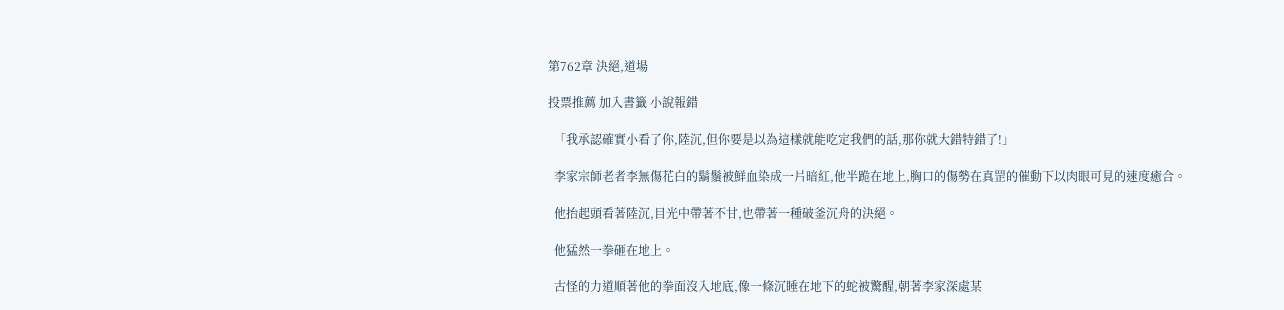第762章 決絕,道場

投票推薦 加入書籤 小說報錯

  「我承認確實小看了你,陸沉,但你要是以為這樣就能吃定我們的話,那你就大錯特錯了!」

  李家宗師老者李無傷花白的鬍鬚被鮮血染成一片暗紅,他半跪在地上,胸口的傷勢在真罡的催動下以肉眼可見的速度癒合。

  他抬起頭看著陸沉,目光中帶著不甘,也帶著一種破釜沉舟的決絕。

  他猛然一拳砸在地上。

  古怪的力道順著他的拳面沒入地底,像一條沉睡在地下的蛇被驚醒,朝著李家深處某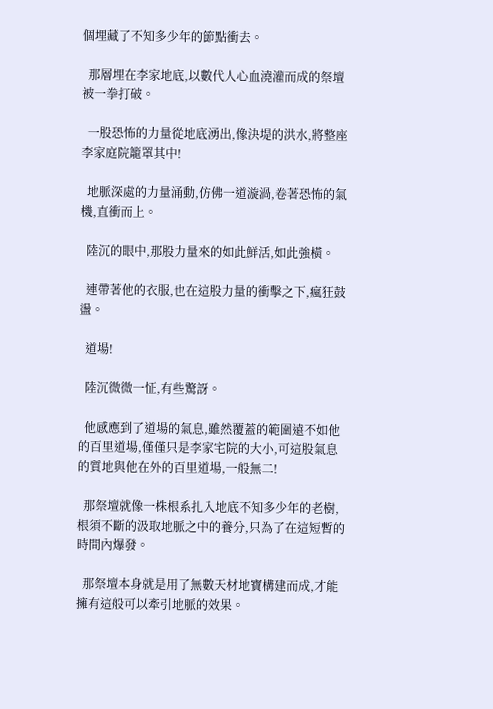個埋藏了不知多少年的節點衝去。

  那層埋在李家地底,以數代人心血澆灌而成的祭壇被一拳打破。

  一股恐怖的力量從地底湧出,像決堤的洪水,將整座李家庭院籠罩其中!

  地脈深處的力量涌動,仿佛一道漩渦,卷著恐怖的氣機,直衝而上。

  陸沉的眼中,那股力量來的如此鮮活,如此強橫。

  連帶著他的衣服,也在這股力量的衝擊之下,瘋狂鼓盪。

  道場!

  陸沉微微一怔,有些驚訝。

  他感應到了道場的氣息,雖然覆蓋的範圍遠不如他的百里道場,僅僅只是李家宅院的大小,可這股氣息的質地與他在外的百里道場,一般無二!

  那祭壇就像一株根系扎入地底不知多少年的老樹,根須不斷的汲取地脈之中的養分,只為了在這短暫的時間內爆發。

  那祭壇本身就是用了無數天材地寶構建而成,才能擁有這般可以牽引地脈的效果。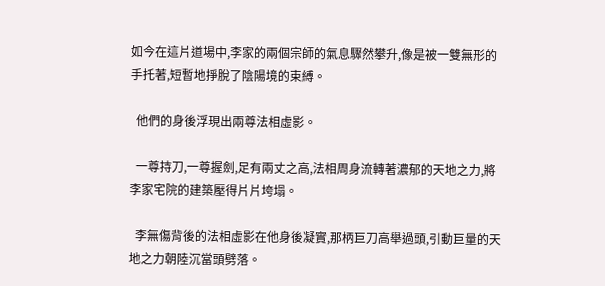如今在這片道場中,李家的兩個宗師的氣息驟然攀升,像是被一雙無形的手托著,短暫地掙脫了陰陽境的束縛。

  他們的身後浮現出兩尊法相虛影。

  一尊持刀,一尊握劍,足有兩丈之高,法相周身流轉著濃郁的天地之力,將李家宅院的建築壓得片片垮塌。

  李無傷背後的法相虛影在他身後凝實,那柄巨刀高舉過頭,引動巨量的天地之力朝陸沉當頭劈落。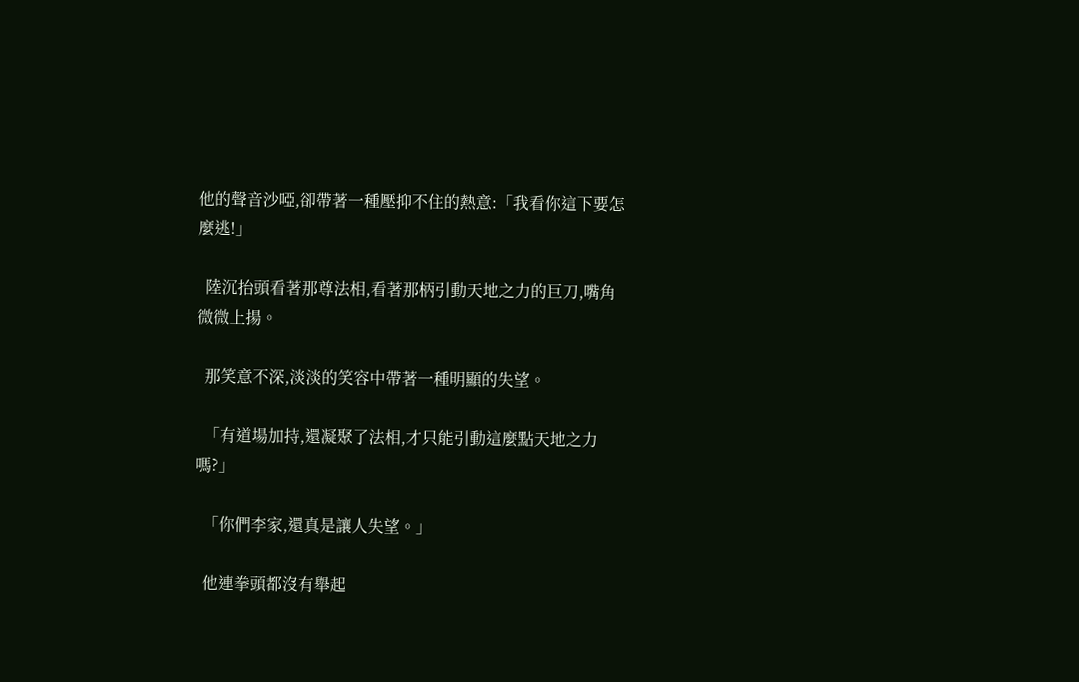他的聲音沙啞,卻帶著一種壓抑不住的熱意:「我看你這下要怎麼逃!」

  陸沉抬頭看著那尊法相,看著那柄引動天地之力的巨刀,嘴角微微上揚。

  那笑意不深,淡淡的笑容中帶著一種明顯的失望。

  「有道場加持,還凝聚了法相,才只能引動這麼點天地之力嗎?」

  「你們李家,還真是讓人失望。」

  他連拳頭都沒有舉起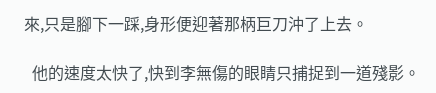來,只是腳下一踩,身形便迎著那柄巨刀沖了上去。

  他的速度太快了,快到李無傷的眼睛只捕捉到一道殘影。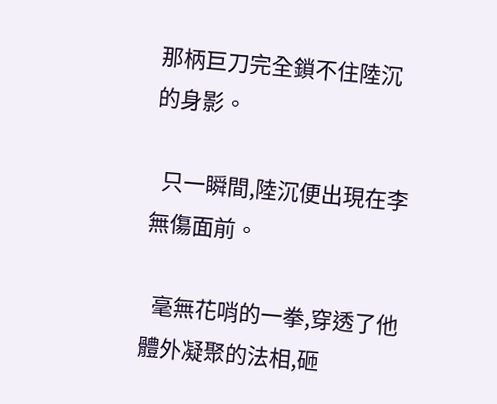那柄巨刀完全鎖不住陸沉的身影。

  只一瞬間,陸沉便出現在李無傷面前。

  毫無花哨的一拳,穿透了他體外凝聚的法相,砸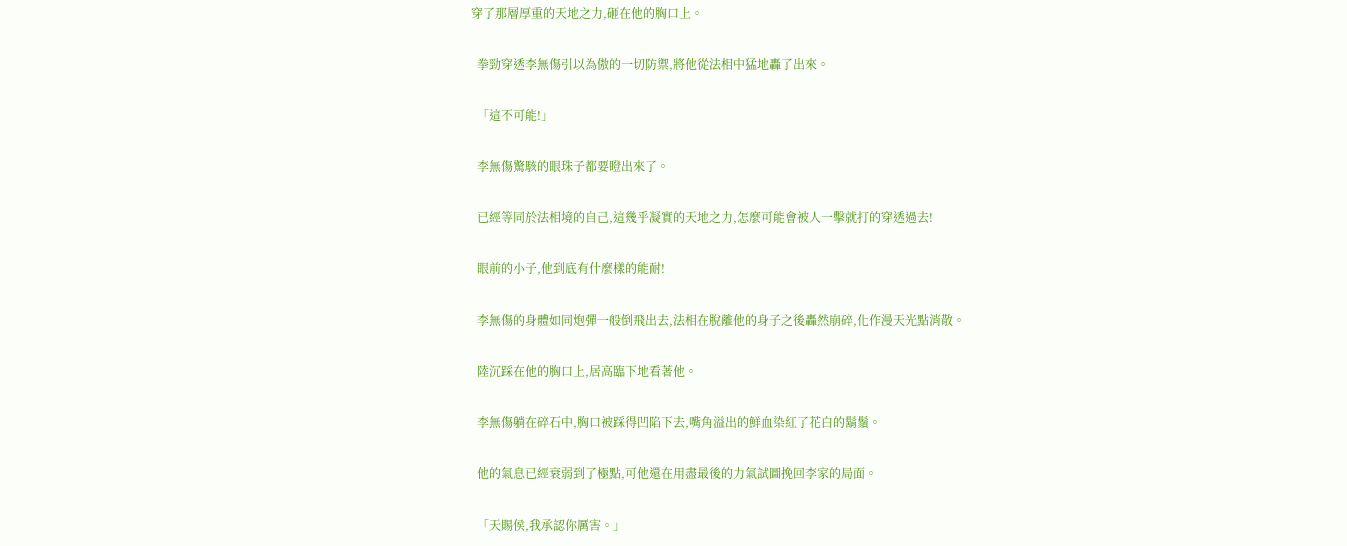穿了那層厚重的天地之力,砸在他的胸口上。

  拳勁穿透李無傷引以為傲的一切防禦,將他從法相中猛地轟了出來。

  「這不可能!」

  李無傷驚駭的眼珠子都要瞪出來了。

  已經等同於法相境的自己,這幾乎凝實的天地之力,怎麼可能會被人一擊就打的穿透過去!

  眼前的小子,他到底有什麼樣的能耐!

  李無傷的身體如同炮彈一般倒飛出去,法相在脫離他的身子之後轟然崩碎,化作漫天光點消散。

  陸沉踩在他的胸口上,居高臨下地看著他。

  李無傷躺在碎石中,胸口被踩得凹陷下去,嘴角溢出的鮮血染紅了花白的鬍鬚。

  他的氣息已經衰弱到了極點,可他還在用盡最後的力氣試圖挽回李家的局面。

  「天賜侯,我承認你厲害。」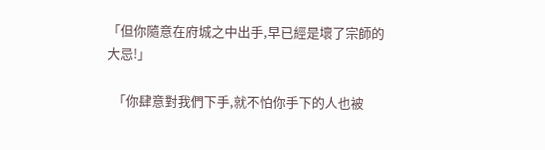「但你隨意在府城之中出手,早已經是壞了宗師的大忌!」

  「你肆意對我們下手,就不怕你手下的人也被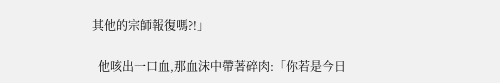其他的宗師報復嗎?!」

  他咳出一口血,那血沫中帶著碎肉:「你若是今日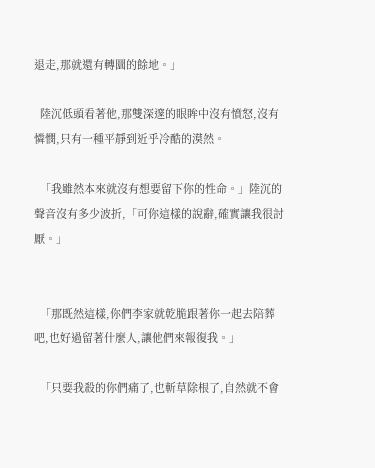退走,那就還有轉圜的餘地。」

  陸沉低頭看著他,那雙深邃的眼眸中沒有憤怒,沒有憐憫,只有一種平靜到近乎冷酷的漠然。

  「我雖然本來就沒有想要留下你的性命。」陸沉的聲音沒有多少波折,「可你這樣的說辭,確實讓我很討厭。」


  「那既然這樣,你們李家就乾脆跟著你一起去陪葬吧,也好過留著什麼人,讓他們來報復我。」

  「只要我殺的你們痛了,也斬草除根了,自然就不會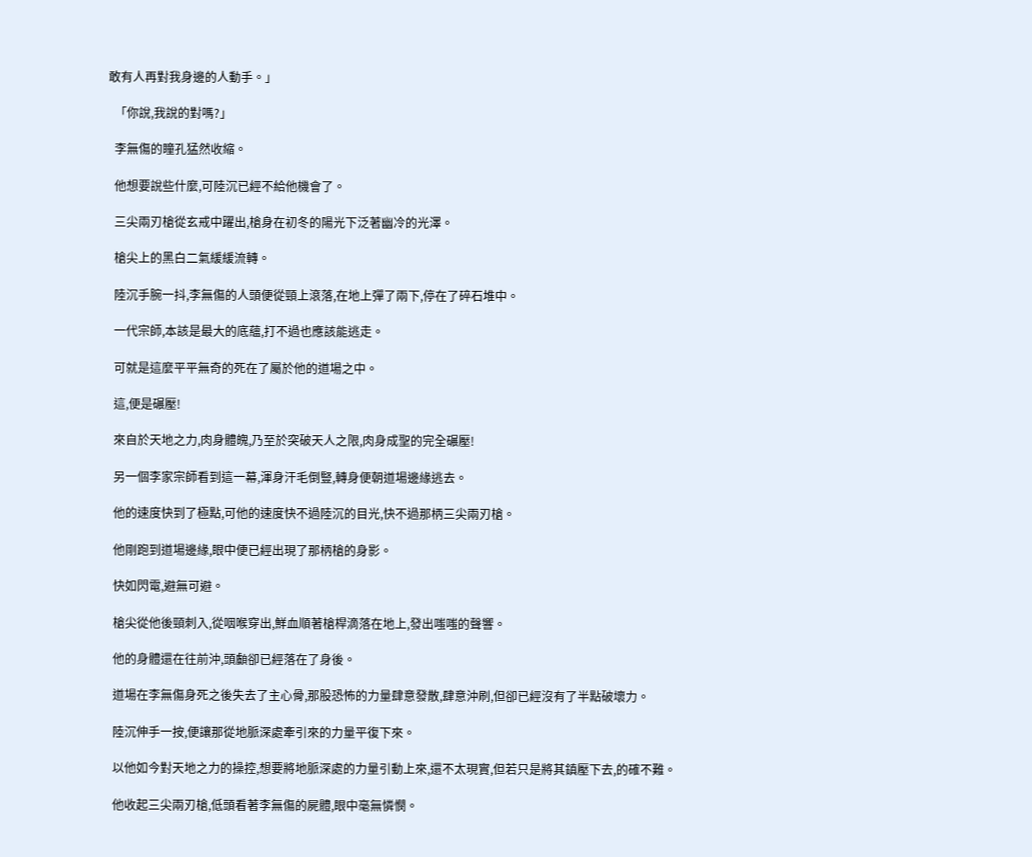敢有人再對我身邊的人動手。」

  「你說,我說的對嗎?」

  李無傷的瞳孔猛然收縮。

  他想要說些什麼,可陸沉已經不給他機會了。

  三尖兩刃槍從玄戒中躍出,槍身在初冬的陽光下泛著幽冷的光澤。

  槍尖上的黑白二氣緩緩流轉。

  陸沉手腕一抖,李無傷的人頭便從頸上滾落,在地上彈了兩下,停在了碎石堆中。

  一代宗師,本該是最大的底蘊,打不過也應該能逃走。

  可就是這麼平平無奇的死在了屬於他的道場之中。

  這,便是碾壓!

  來自於天地之力,肉身體魄,乃至於突破天人之限,肉身成聖的完全碾壓!

  另一個李家宗師看到這一幕,渾身汗毛倒豎,轉身便朝道場邊緣逃去。

  他的速度快到了極點,可他的速度快不過陸沉的目光,快不過那柄三尖兩刃槍。

  他剛跑到道場邊緣,眼中便已經出現了那柄槍的身影。

  快如閃電,避無可避。

  槍尖從他後頸刺入,從咽喉穿出,鮮血順著槍桿滴落在地上,發出嗤嗤的聲響。

  他的身體還在往前沖,頭顱卻已經落在了身後。

  道場在李無傷身死之後失去了主心骨,那股恐怖的力量肆意發散,肆意沖刷,但卻已經沒有了半點破壞力。

  陸沉伸手一按,便讓那從地脈深處牽引來的力量平復下來。

  以他如今對天地之力的操控,想要將地脈深處的力量引動上來,還不太現實,但若只是將其鎮壓下去,的確不難。

  他收起三尖兩刃槍,低頭看著李無傷的屍體,眼中毫無憐憫。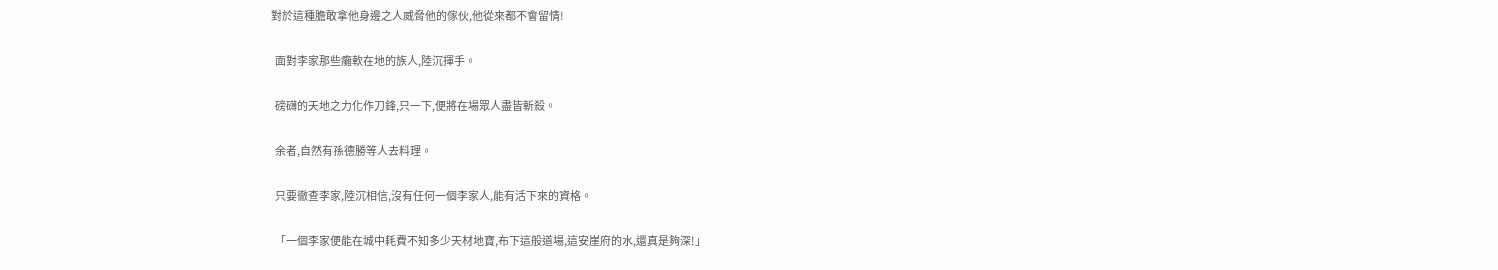對於這種膽敢拿他身邊之人威脅他的傢伙,他從來都不會留情!

  面對李家那些癱軟在地的族人,陸沉揮手。

  磅礴的天地之力化作刀鋒,只一下,便將在場眾人盡皆斬殺。

  余者,自然有孫德勝等人去料理。

  只要徹查李家,陸沉相信,沒有任何一個李家人,能有活下來的資格。

  「一個李家便能在城中耗費不知多少天材地寶,布下這般道場,這安崖府的水,還真是夠深!」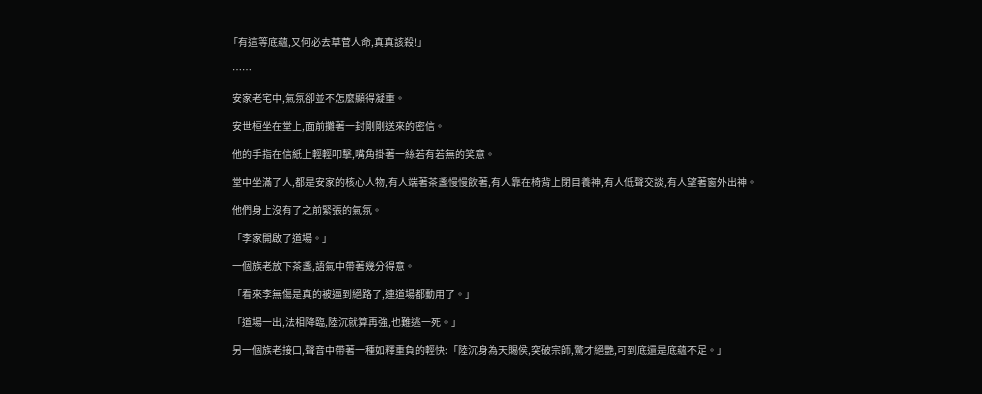「有這等底蘊,又何必去草菅人命,真真該殺!」

  ……

  安家老宅中,氣氛卻並不怎麼顯得凝重。

  安世桓坐在堂上,面前攤著一封剛剛送來的密信。

  他的手指在信紙上輕輕叩擊,嘴角掛著一絲若有若無的笑意。

  堂中坐滿了人,都是安家的核心人物,有人端著茶盞慢慢飲著,有人靠在椅背上閉目養神,有人低聲交談,有人望著窗外出神。

  他們身上沒有了之前緊張的氣氛。

  「李家開啟了道場。」

  一個族老放下茶盞,語氣中帶著幾分得意。

  「看來李無傷是真的被逼到絕路了,連道場都動用了。」

  「道場一出,法相降臨,陸沉就算再強,也難逃一死。」

  另一個族老接口,聲音中帶著一種如釋重負的輕快:「陸沉身為天賜侯,突破宗師,驚才絕艷,可到底還是底蘊不足。」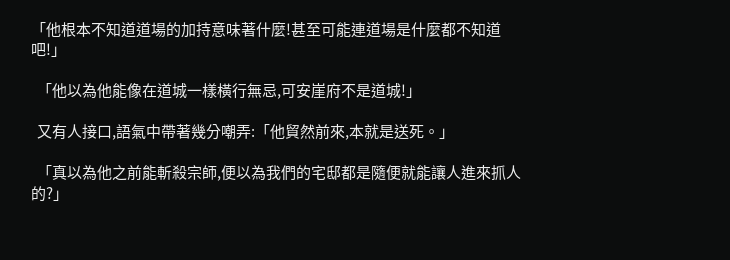「他根本不知道道場的加持意味著什麼!甚至可能連道場是什麼都不知道吧!」

  「他以為他能像在道城一樣橫行無忌,可安崖府不是道城!」

  又有人接口,語氣中帶著幾分嘲弄:「他貿然前來,本就是送死。」

  「真以為他之前能斬殺宗師,便以為我們的宅邸都是隨便就能讓人進來抓人的?」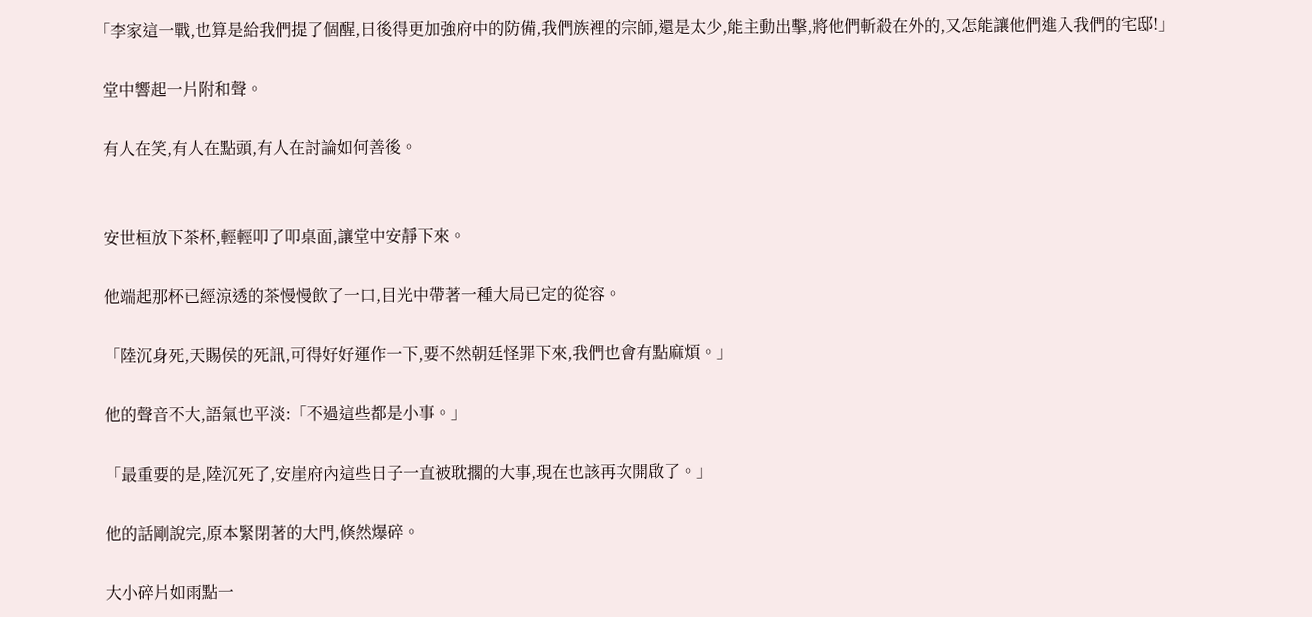「李家這一戰,也算是給我們提了個醒,日後得更加強府中的防備,我們族裡的宗師,還是太少,能主動出擊,將他們斬殺在外的,又怎能讓他們進入我們的宅邸!」

  堂中響起一片附和聲。

  有人在笑,有人在點頭,有人在討論如何善後。


  安世桓放下茶杯,輕輕叩了叩桌面,讓堂中安靜下來。

  他端起那杯已經涼透的茶慢慢飲了一口,目光中帶著一種大局已定的從容。

  「陸沉身死,天賜侯的死訊,可得好好運作一下,要不然朝廷怪罪下來,我們也會有點麻煩。」

  他的聲音不大,語氣也平淡:「不過這些都是小事。」

  「最重要的是,陸沉死了,安崖府內這些日子一直被耽擱的大事,現在也該再次開啟了。」

  他的話剛說完,原本緊閉著的大門,倏然爆碎。

  大小碎片如雨點一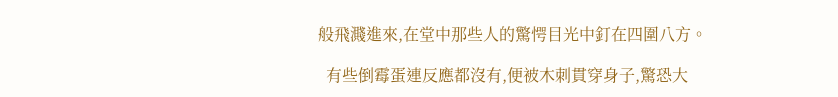般飛濺進來,在堂中那些人的驚愕目光中釘在四圍八方。

  有些倒霉蛋連反應都沒有,便被木刺貫穿身子,驚恐大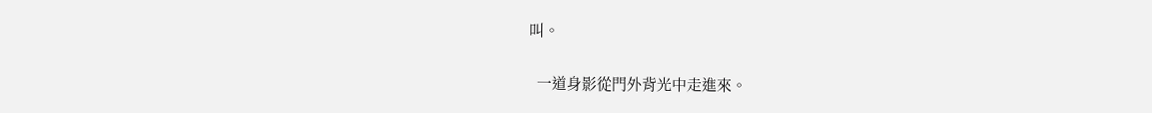叫。

  一道身影從門外背光中走進來。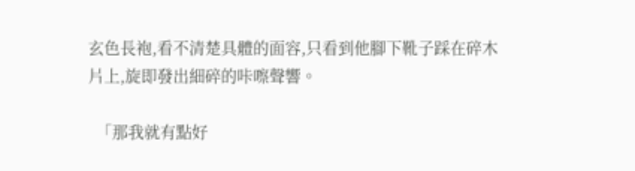玄色長袍,看不清楚具體的面容,只看到他腳下靴子踩在碎木片上,旋即發出細碎的咔嚓聲響。

  「那我就有點好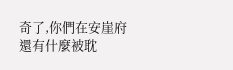奇了,你們在安崖府還有什麼被耽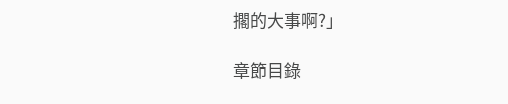擱的大事啊?」

章節目錄